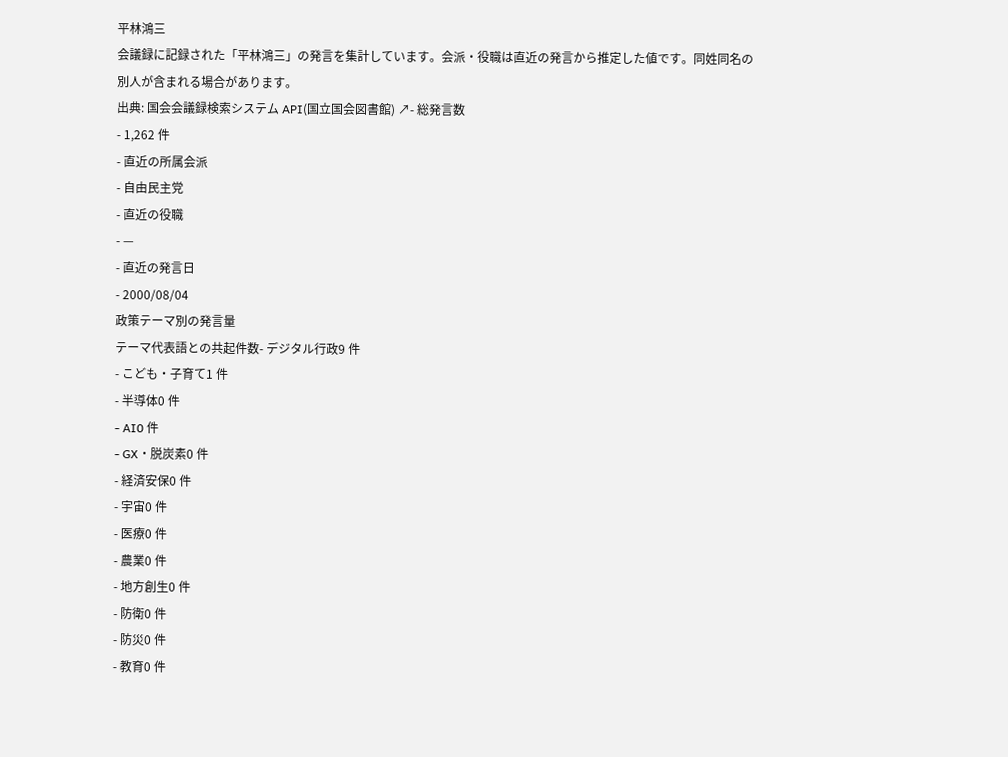平林鴻三
会議録に記録された「平林鴻三」の発言を集計しています。会派・役職は直近の発言から推定した値です。同姓同名の別人が含まれる場合があります。
出典: 国会会議録検索システム API(国立国会図書館) ↗- 総発言数
- 1,262 件
- 直近の所属会派
- 自由民主党
- 直近の役職
- —
- 直近の発言日
- 2000/08/04
政策テーマ別の発言量
テーマ代表語との共起件数- デジタル行政9 件
- こども・子育て1 件
- 半導体0 件
- AI0 件
- GX・脱炭素0 件
- 経済安保0 件
- 宇宙0 件
- 医療0 件
- 農業0 件
- 地方創生0 件
- 防衛0 件
- 防災0 件
- 教育0 件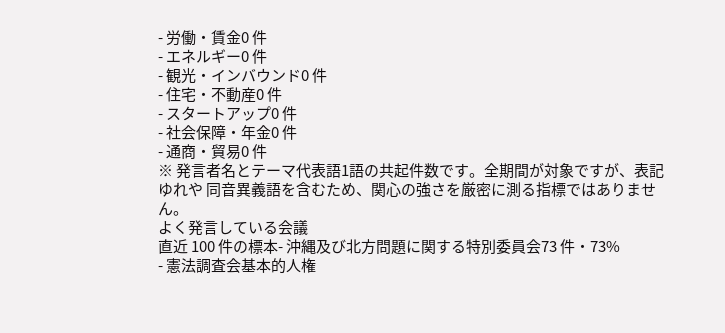- 労働・賃金0 件
- エネルギー0 件
- 観光・インバウンド0 件
- 住宅・不動産0 件
- スタートアップ0 件
- 社会保障・年金0 件
- 通商・貿易0 件
※ 発言者名とテーマ代表語1語の共起件数です。全期間が対象ですが、表記ゆれや 同音異義語を含むため、関心の強さを厳密に測る指標ではありません。
よく発言している会議
直近 100 件の標本- 沖縄及び北方問題に関する特別委員会73 件・73%
- 憲法調査会基本的人権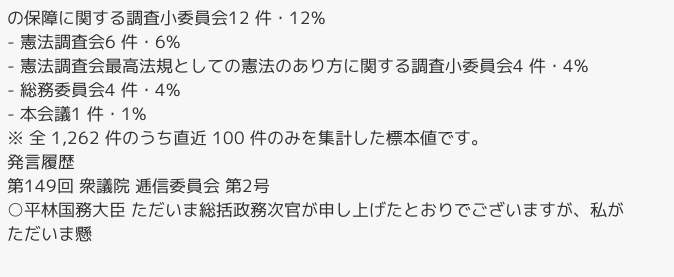の保障に関する調査小委員会12 件・12%
- 憲法調査会6 件・6%
- 憲法調査会最高法規としての憲法のあり方に関する調査小委員会4 件・4%
- 総務委員会4 件・4%
- 本会議1 件・1%
※ 全 1,262 件のうち直近 100 件のみを集計した標本値です。
発言履歴
第149回 衆議院 逓信委員会 第2号
○平林国務大臣 ただいま総括政務次官が申し上げたとおりでございますが、私がただいま懸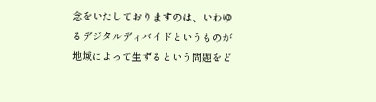念をいたしておりますのは、いわゆるデジタルディバイドというものが地域によって生ずるという問題をど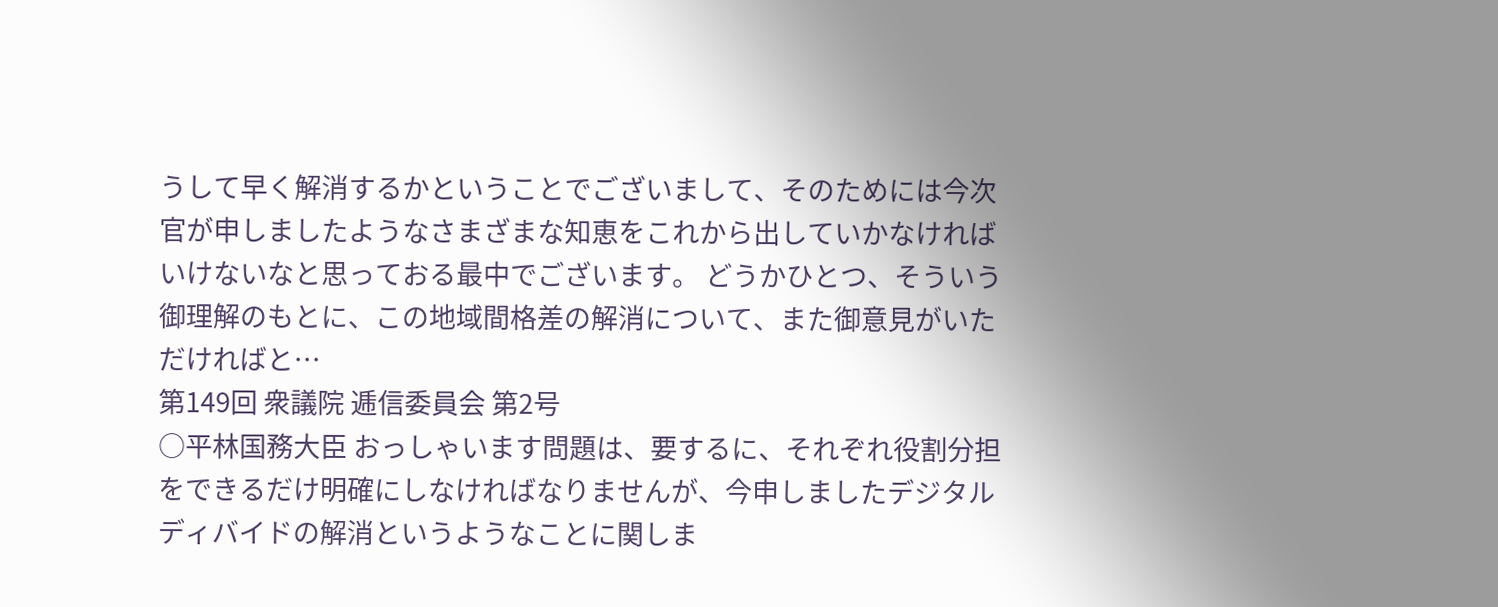うして早く解消するかということでございまして、そのためには今次官が申しましたようなさまざまな知恵をこれから出していかなければいけないなと思っておる最中でございます。 どうかひとつ、そういう御理解のもとに、この地域間格差の解消について、また御意見がいただければと…
第149回 衆議院 逓信委員会 第2号
○平林国務大臣 おっしゃいます問題は、要するに、それぞれ役割分担をできるだけ明確にしなければなりませんが、今申しましたデジタルディバイドの解消というようなことに関しま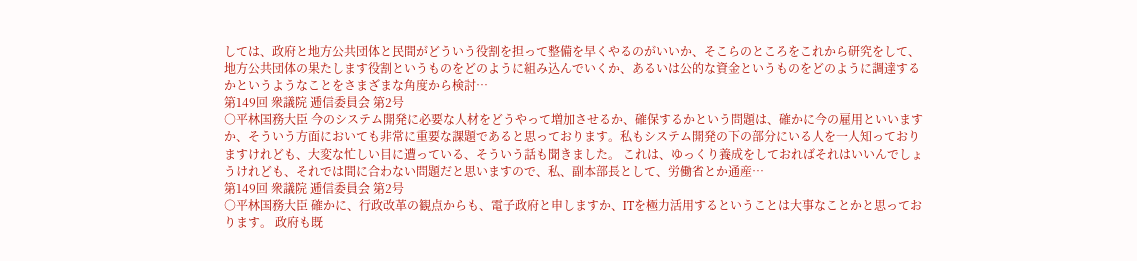しては、政府と地方公共団体と民間がどういう役割を担って整備を早くやるのがいいか、そこらのところをこれから研究をして、地方公共団体の果たします役割というものをどのように組み込んでいくか、あるいは公的な資金というものをどのように調達するかというようなことをさまざまな角度から検討…
第149回 衆議院 逓信委員会 第2号
○平林国務大臣 今のシステム開発に必要な人材をどうやって増加させるか、確保するかという問題は、確かに今の雇用といいますか、そういう方面においても非常に重要な課題であると思っております。私もシステム開発の下の部分にいる人を一人知っておりますけれども、大変な忙しい目に遭っている、そういう話も聞きました。 これは、ゆっくり養成をしておればそれはいいんでしょうけれども、それでは間に合わない問題だと思いますので、私、副本部長として、労働省とか通産…
第149回 衆議院 逓信委員会 第2号
○平林国務大臣 確かに、行政改革の観点からも、電子政府と申しますか、ITを極力活用するということは大事なことかと思っております。 政府も既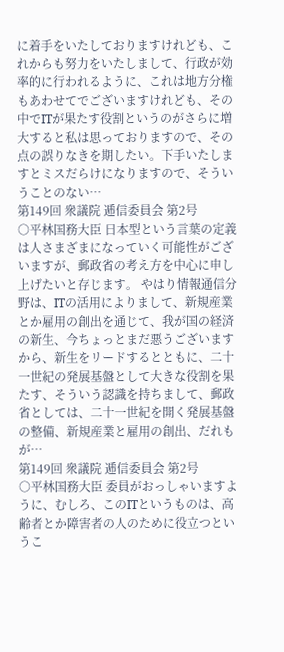に着手をいたしておりますけれども、これからも努力をいたしまして、行政が効率的に行われるように、これは地方分権もあわせてでございますけれども、その中でITが果たす役割というのがさらに増大すると私は思っておりますので、その点の誤りなきを期したい。下手いたしますとミスだらけになりますので、そういうことのない…
第149回 衆議院 逓信委員会 第2号
○平林国務大臣 日本型という言葉の定義は人さまざまになっていく可能性がございますが、郵政省の考え方を中心に申し上げたいと存じます。 やはり情報通信分野は、ITの活用によりまして、新規産業とか雇用の創出を通じて、我が国の経済の新生、今ちょっとまだ悪うございますから、新生をリードするとともに、二十一世紀の発展基盤として大きな役割を果たす、そういう認識を持ちまして、郵政省としては、二十一世紀を開く発展基盤の整備、新規産業と雇用の創出、だれもが…
第149回 衆議院 逓信委員会 第2号
○平林国務大臣 委員がおっしゃいますように、むしろ、このITというものは、高齢者とか障害者の人のために役立つというこ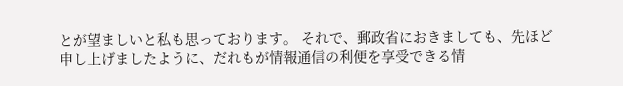とが望ましいと私も思っております。 それで、郵政省におきましても、先ほど申し上げましたように、だれもが情報通信の利便を享受できる情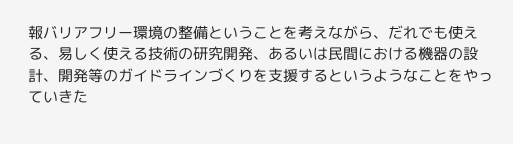報バリアフリー環境の整備ということを考えながら、だれでも使える、易しく使える技術の研究開発、あるいは民間における機器の設計、開発等のガイドラインづくりを支援するというようなことをやっていきた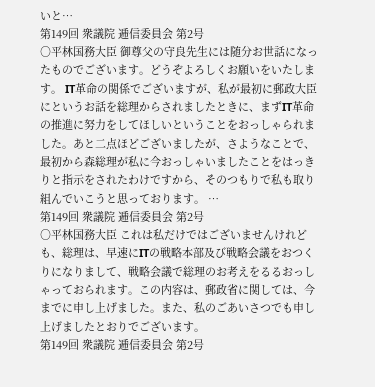いと…
第149回 衆議院 逓信委員会 第2号
○平林国務大臣 御尊父の守良先生には随分お世話になったものでございます。どうぞよろしくお願いをいたします。 IT革命の関係でございますが、私が最初に郵政大臣にというお話を総理からされましたときに、まずIT革命の推進に努力をしてほしいということをおっしゃられました。あと二点ほどございましたが、さようなことで、最初から森総理が私に今おっしゃいましたことをはっきりと指示をされたわけですから、そのつもりで私も取り組んでいこうと思っております。 …
第149回 衆議院 逓信委員会 第2号
○平林国務大臣 これは私だけではございませんけれども、総理は、早速にITの戦略本部及び戦略会議をおつくりになりまして、戦略会議で総理のお考えをるるおっしゃっておられます。この内容は、郵政省に関しては、今までに申し上げました。また、私のごあいさつでも申し上げましたとおりでございます。
第149回 衆議院 逓信委員会 第2号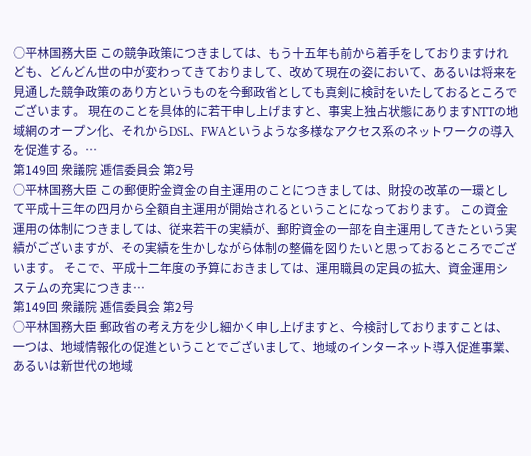○平林国務大臣 この競争政策につきましては、もう十五年も前から着手をしておりますけれども、どんどん世の中が変わってきておりまして、改めて現在の姿において、あるいは将来を見通した競争政策のあり方というものを今郵政省としても真剣に検討をいたしておるところでございます。 現在のことを具体的に若干申し上げますと、事実上独占状態にありますNTTの地域網のオープン化、それからDSL、FWAというような多様なアクセス系のネットワークの導入を促進する。…
第149回 衆議院 逓信委員会 第2号
○平林国務大臣 この郵便貯金資金の自主運用のことにつきましては、財投の改革の一環として平成十三年の四月から全額自主運用が開始されるということになっております。 この資金運用の体制につきましては、従来若干の実績が、郵貯資金の一部を自主運用してきたという実績がございますが、その実績を生かしながら体制の整備を図りたいと思っておるところでございます。 そこで、平成十二年度の予算におきましては、運用職員の定員の拡大、資金運用システムの充実につきま…
第149回 衆議院 逓信委員会 第2号
○平林国務大臣 郵政省の考え方を少し細かく申し上げますと、今検討しておりますことは、一つは、地域情報化の促進ということでございまして、地域のインターネット導入促進事業、あるいは新世代の地域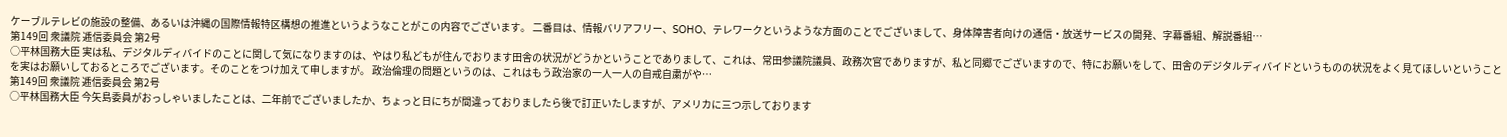ケーブルテレビの施設の整備、あるいは沖縄の国際情報特区構想の推進というようなことがこの内容でございます。 二番目は、情報バリアフリー、SOHO、テレワークというような方面のことでございまして、身体障害者向けの通信・放送サービスの開発、字幕番組、解説番組…
第149回 衆議院 逓信委員会 第2号
○平林国務大臣 実は私、デジタルディバイドのことに関して気になりますのは、やはり私どもが住んでおります田舎の状況がどうかということでありまして、これは、常田参議院議員、政務次官でありますが、私と同郷でございますので、特にお願いをして、田舎のデジタルディバイドというものの状況をよく見てほしいということを実はお願いしておるところでございます。そのことをつけ加えて申しますが。 政治倫理の問題というのは、これはもう政治家の一人一人の自戒自粛がや…
第149回 衆議院 逓信委員会 第2号
○平林国務大臣 今矢島委員がおっしゃいましたことは、二年前でございましたか、ちょっと日にちが間違っておりましたら後で訂正いたしますが、アメリカに三つ示しております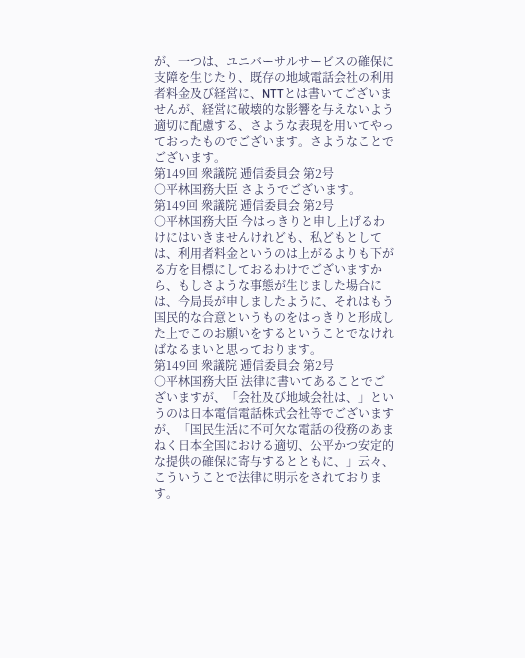が、一つは、ユニバーサルサービスの確保に支障を生じたり、既存の地域電話会社の利用者料金及び経営に、NTTとは書いてございませんが、経営に破壊的な影響を与えないよう適切に配慮する、さような表現を用いてやっておったものでございます。さようなことでございます。
第149回 衆議院 逓信委員会 第2号
○平林国務大臣 さようでございます。
第149回 衆議院 逓信委員会 第2号
○平林国務大臣 今はっきりと申し上げるわけにはいきませんけれども、私どもとしては、利用者料金というのは上がるよりも下がる方を目標にしておるわけでございますから、もしさような事態が生じました場合には、今局長が申しましたように、それはもう国民的な合意というものをはっきりと形成した上でこのお願いをするということでなければなるまいと思っております。
第149回 衆議院 逓信委員会 第2号
○平林国務大臣 法律に書いてあることでございますが、「会社及び地域会社は、」というのは日本電信電話株式会社等でございますが、「国民生活に不可欠な電話の役務のあまねく日本全国における適切、公平かつ安定的な提供の確保に寄与するとともに、」云々、こういうことで法律に明示をされております。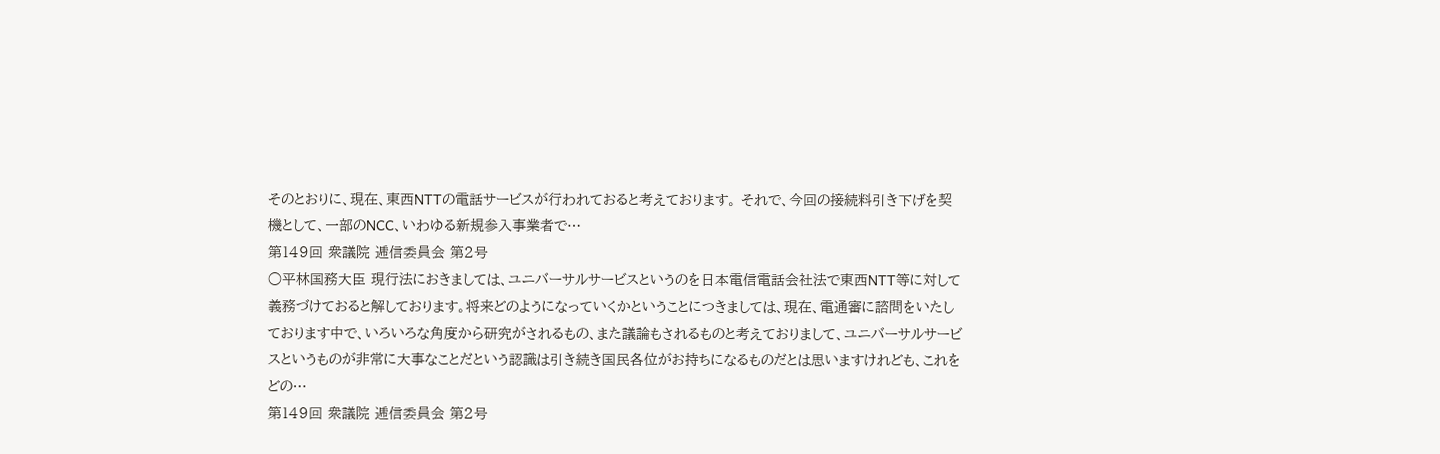そのとおりに、現在、東西NTTの電話サービスが行われておると考えております。 それで、今回の接続料引き下げを契機として、一部のNCC、いわゆる新規参入事業者で…
第149回 衆議院 逓信委員会 第2号
○平林国務大臣 現行法におきましては、ユニバーサルサービスというのを日本電信電話会社法で東西NTT等に対して義務づけておると解しております。将来どのようになっていくかということにつきましては、現在、電通審に諮問をいたしております中で、いろいろな角度から研究がされるもの、また議論もされるものと考えておりまして、ユニバーサルサービスというものが非常に大事なことだという認識は引き続き国民各位がお持ちになるものだとは思いますけれども、これをどの…
第149回 衆議院 逓信委員会 第2号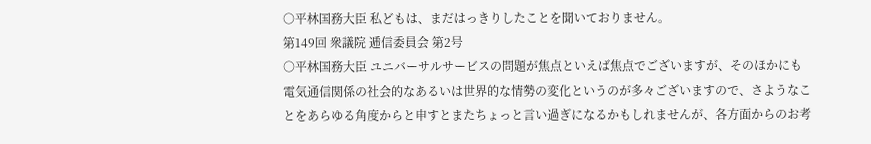○平林国務大臣 私どもは、まだはっきりしたことを聞いておりません。
第149回 衆議院 逓信委員会 第2号
○平林国務大臣 ユニバーサルサービスの問題が焦点といえば焦点でございますが、そのほかにも電気通信関係の社会的なあるいは世界的な情勢の変化というのが多々ございますので、さようなことをあらゆる角度からと申すとまたちょっと言い過ぎになるかもしれませんが、各方面からのお考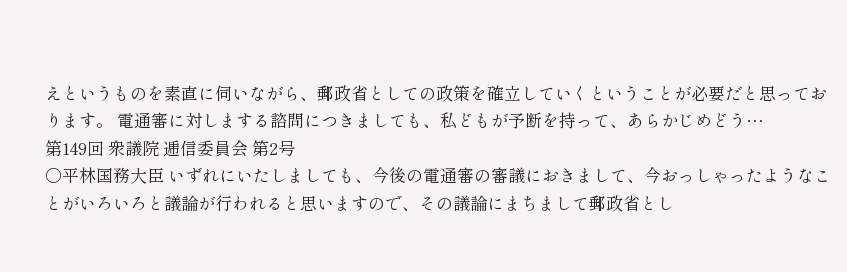えというものを素直に伺いながら、郵政省としての政策を確立していくということが必要だと思っております。 電通審に対しまする諮問につきましても、私どもが予断を持って、あらかじめどう…
第149回 衆議院 逓信委員会 第2号
○平林国務大臣 いずれにいたしましても、今後の電通審の審議におきまして、今おっしゃったようなことがいろいろと議論が行われると思いますので、その議論にまちまして郵政省とし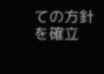ての方針を確立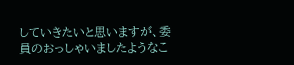していきたいと思いますが、委員のおっしゃいましたようなこ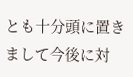とも十分頭に置きまして今後に対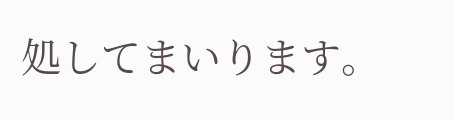処してまいります。